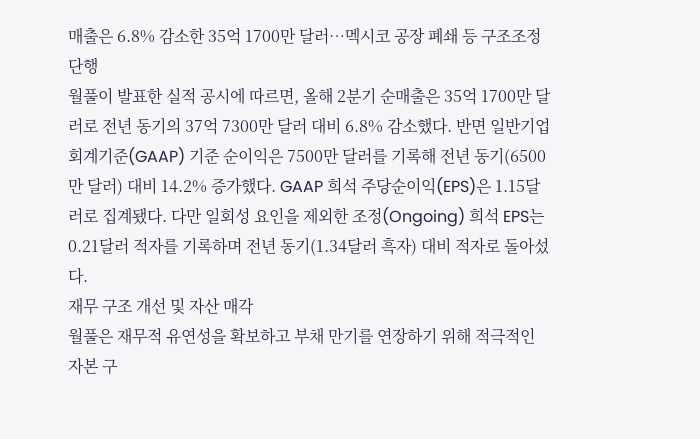매출은 6.8% 감소한 35억 1700만 달러…멕시코 공장 폐쇄 등 구조조정 단행
월풀이 발표한 실적 공시에 따르면, 올해 2분기 순매출은 35억 1700만 달러로 전년 동기의 37억 7300만 달러 대비 6.8% 감소했다. 반면 일반기업회계기준(GAAP) 기준 순이익은 7500만 달러를 기록해 전년 동기(6500만 달러) 대비 14.2% 증가했다. GAAP 희석 주당순이익(EPS)은 1.15달러로 집계됐다. 다만 일회성 요인을 제외한 조정(Ongoing) 희석 EPS는 0.21달러 적자를 기록하며 전년 동기(1.34달러 흑자) 대비 적자로 돌아섰다.
재무 구조 개선 및 자산 매각
월풀은 재무적 유연성을 확보하고 부채 만기를 연장하기 위해 적극적인 자본 구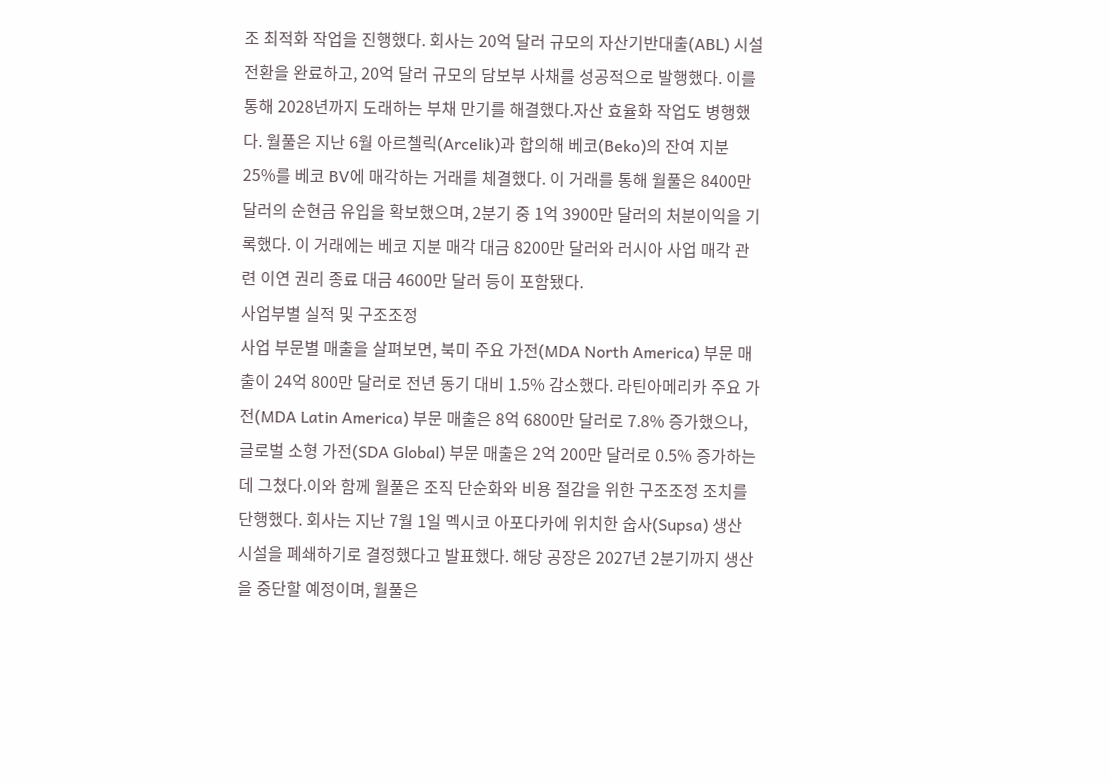조 최적화 작업을 진행했다. 회사는 20억 달러 규모의 자산기반대출(ABL) 시설 전환을 완료하고, 20억 달러 규모의 담보부 사채를 성공적으로 발행했다. 이를 통해 2028년까지 도래하는 부채 만기를 해결했다.자산 효율화 작업도 병행했다. 월풀은 지난 6월 아르첼릭(Arcelik)과 합의해 베코(Beko)의 잔여 지분 25%를 베코 BV에 매각하는 거래를 체결했다. 이 거래를 통해 월풀은 8400만 달러의 순현금 유입을 확보했으며, 2분기 중 1억 3900만 달러의 처분이익을 기록했다. 이 거래에는 베코 지분 매각 대금 8200만 달러와 러시아 사업 매각 관련 이연 권리 종료 대금 4600만 달러 등이 포함됐다.
사업부별 실적 및 구조조정
사업 부문별 매출을 살펴보면, 북미 주요 가전(MDA North America) 부문 매출이 24억 800만 달러로 전년 동기 대비 1.5% 감소했다. 라틴아메리카 주요 가전(MDA Latin America) 부문 매출은 8억 6800만 달러로 7.8% 증가했으나, 글로벌 소형 가전(SDA Global) 부문 매출은 2억 200만 달러로 0.5% 증가하는 데 그쳤다.이와 함께 월풀은 조직 단순화와 비용 절감을 위한 구조조정 조치를 단행했다. 회사는 지난 7월 1일 멕시코 아포다카에 위치한 숩사(Supsa) 생산 시설을 폐쇄하기로 결정했다고 발표했다. 해당 공장은 2027년 2분기까지 생산을 중단할 예정이며, 월풀은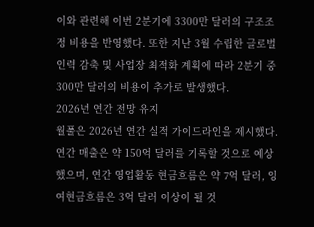이와 관련해 이번 2분기에 3300만 달러의 구조조정 비용을 반영했다. 또한 지난 3월 수립한 글로벌 인력 감축 및 사업장 최적화 계획에 따라 2분기 중 300만 달러의 비용이 추가로 발생했다.
2026년 연간 전망 유지
월풀은 2026년 연간 실적 가이드라인을 제시했다. 연간 매출은 약 150억 달러를 기록할 것으로 예상했으며, 연간 영업활동 현금흐름은 약 7억 달러, 잉여현금흐름은 3억 달러 이상이 될 것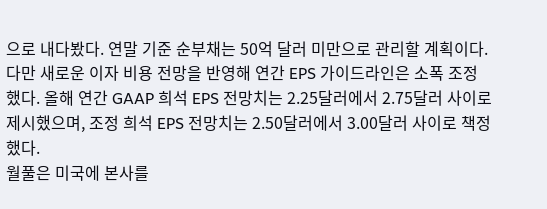으로 내다봤다. 연말 기준 순부채는 50억 달러 미만으로 관리할 계획이다.다만 새로운 이자 비용 전망을 반영해 연간 EPS 가이드라인은 소폭 조정했다. 올해 연간 GAAP 희석 EPS 전망치는 2.25달러에서 2.75달러 사이로 제시했으며, 조정 희석 EPS 전망치는 2.50달러에서 3.00달러 사이로 책정했다.
월풀은 미국에 본사를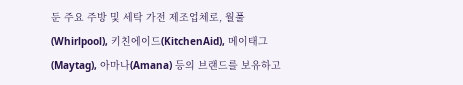둔 주요 주방 및 세탁 가전 제조업체로, 월풀(Whirlpool), 키친에이드(KitchenAid), 메이태그(Maytag), 아마나(Amana) 등의 브랜드를 보유하고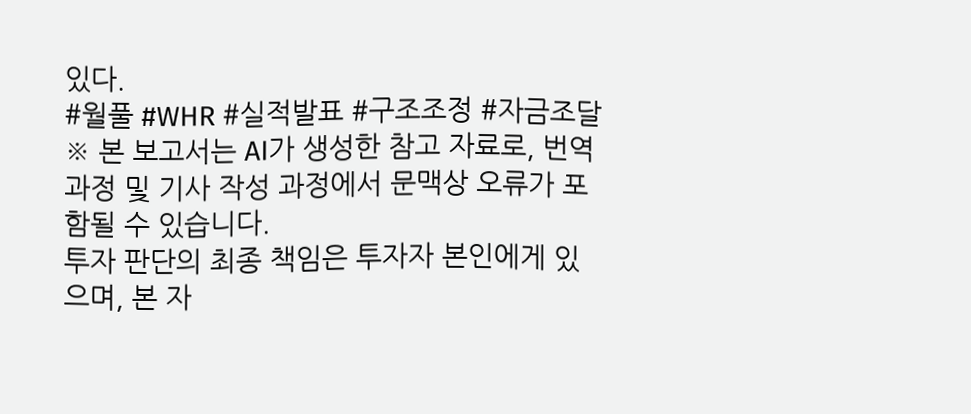있다.
#월풀 #WHR #실적발표 #구조조정 #자금조달
※ 본 보고서는 AI가 생성한 참고 자료로, 번역 과정 및 기사 작성 과정에서 문맥상 오류가 포함될 수 있습니다.
투자 판단의 최종 책임은 투자자 본인에게 있으며, 본 자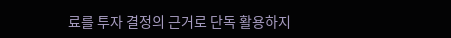료를 투자 결정의 근거로 단독 활용하지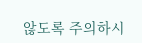않도록 주의하시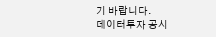기 바랍니다.
데이터투자 공시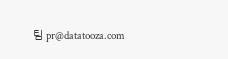팀 pr@datatooza.com